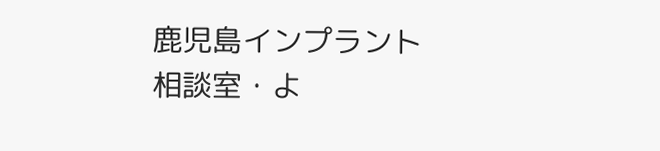鹿児島インプラント相談室・よ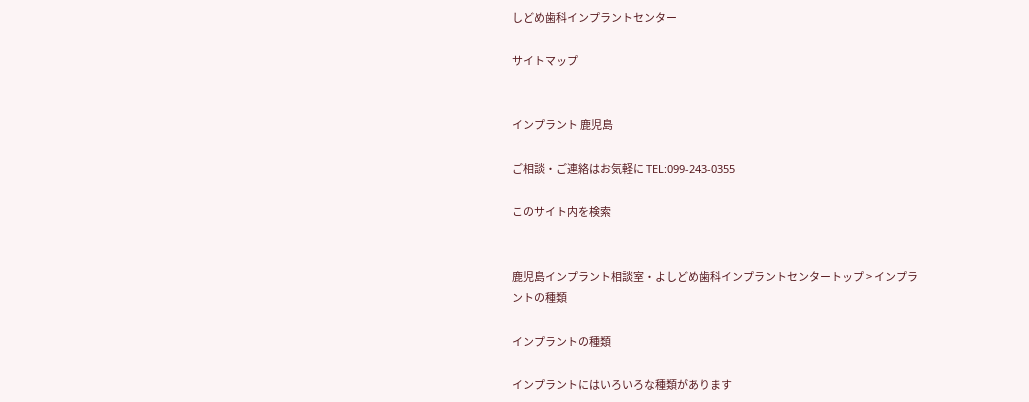しどめ歯科インプラントセンター

サイトマップ


インプラント 鹿児島

ご相談・ご連絡はお気軽に TEL:099-243-0355

このサイト内を検索


鹿児島インプラント相談室・よしどめ歯科インプラントセンタートップ > インプラントの種類

インプラントの種類

インプラントにはいろいろな種類があります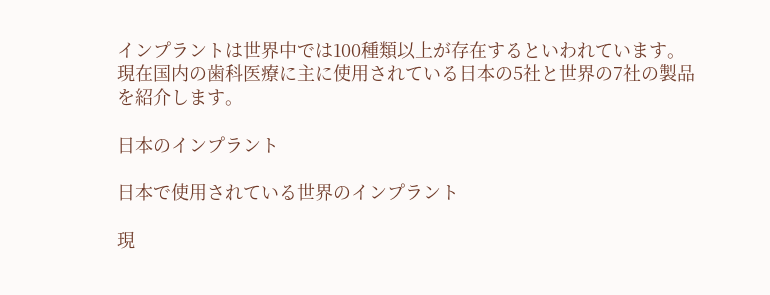インプラントは世界中では100種類以上が存在するといわれています。
現在国内の歯科医療に主に使用されている日本の5社と世界の7社の製品を紹介します。

日本のインプラント

日本で使用されている世界のインプラント

現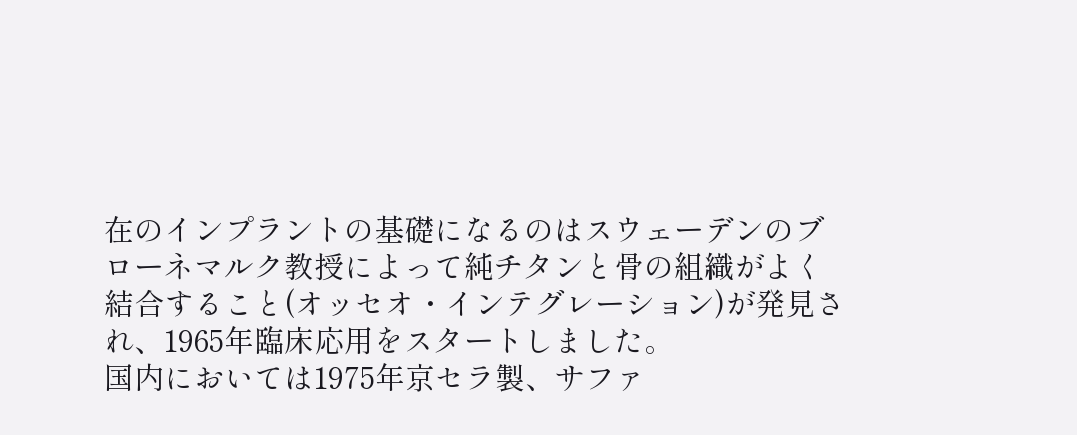在のインプラントの基礎になるのはスウェーデンのブローネマルク教授によって純チタンと骨の組織がよく結合すること(オッセオ・インテグレーション)が発見され、1965年臨床応用をスタートしました。
国内においては1975年京セラ製、サファ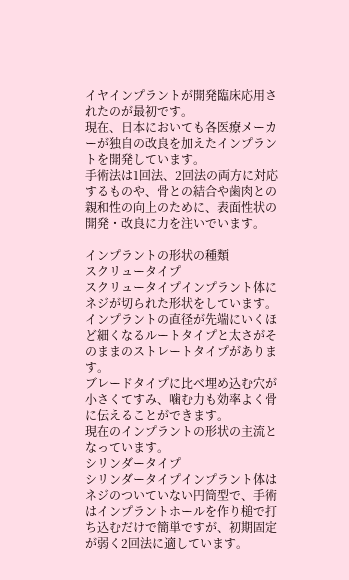イヤインプラントが開発臨床応用されたのが最初です。
現在、日本においても各医療メーカーが独自の改良を加えたインプラントを開発しています。
手術法は1回法、2回法の両方に対応するものや、骨との結合や歯肉との親和性の向上のために、表面性状の開発・改良に力を注いでいます。

インプラントの形状の種類
スクリュータイプ
スクリュータイプインプラント体にネジが切られた形状をしています。
インプラントの直径が先端にいくほど細くなるルートタイプと太さがそのままのストレートタイプがあります。
ブレードタイプに比べ埋め込む穴が小さくてすみ、噛む力も効率よく骨に伝えることができます。
現在のインプラントの形状の主流となっています。
シリンダータイプ
シリンダータイプインプラント体はネジのついていない円筒型で、手術はインプラントホールを作り槌で打ち込むだけで簡単ですが、初期固定が弱く2回法に適しています。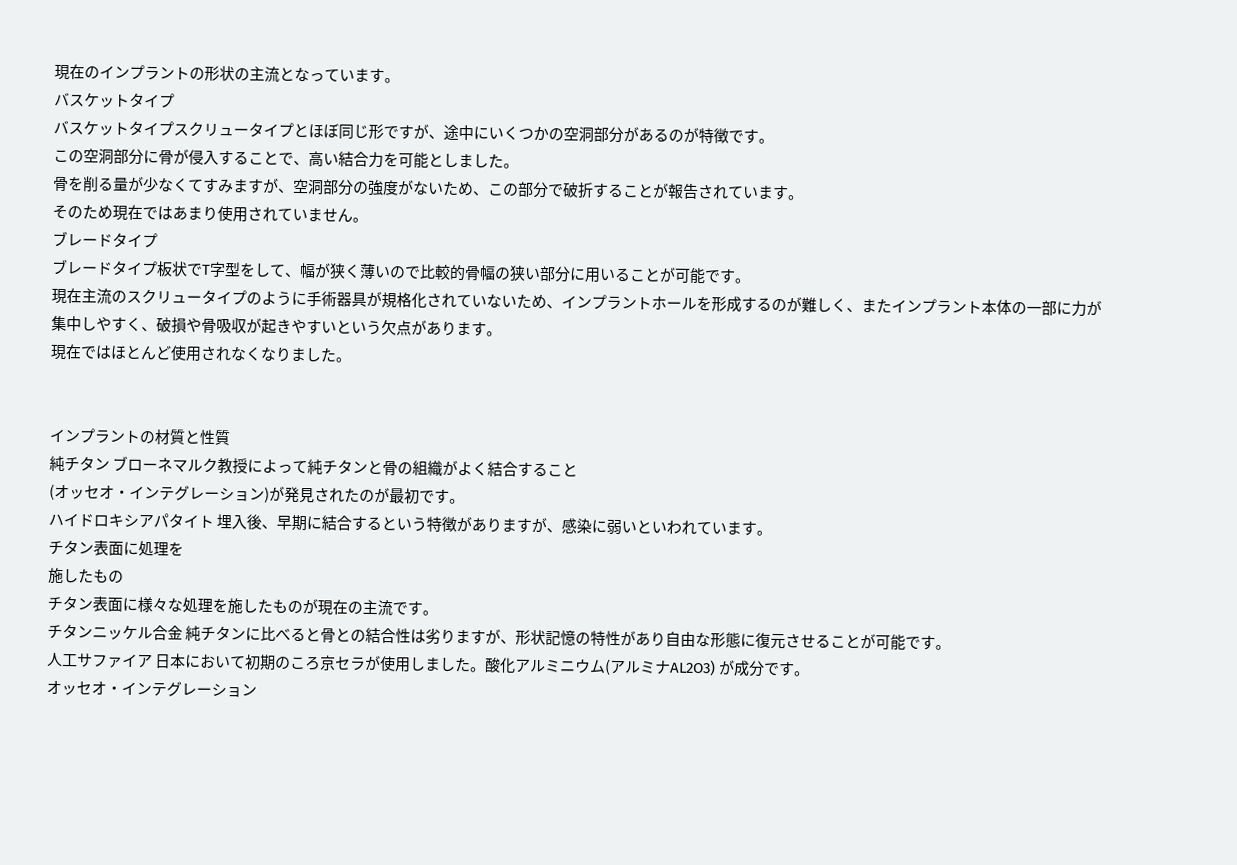現在のインプラントの形状の主流となっています。
バスケットタイプ
バスケットタイプスクリュータイプとほぼ同じ形ですが、途中にいくつかの空洞部分があるのが特徴です。
この空洞部分に骨が侵入することで、高い結合力を可能としました。
骨を削る量が少なくてすみますが、空洞部分の強度がないため、この部分で破折することが報告されています。
そのため現在ではあまり使用されていません。
ブレードタイプ
ブレードタイプ板状でT字型をして、幅が狭く薄いので比較的骨幅の狭い部分に用いることが可能です。
現在主流のスクリュータイプのように手術器具が規格化されていないため、インプラントホールを形成するのが難しく、またインプラント本体の一部に力が集中しやすく、破損や骨吸収が起きやすいという欠点があります。
現在ではほとんど使用されなくなりました。


インプラントの材質と性質
純チタン ブローネマルク教授によって純チタンと骨の組織がよく結合すること
(オッセオ・インテグレーション)が発見されたのが最初です。
ハイドロキシアパタイト 埋入後、早期に結合するという特徴がありますが、感染に弱いといわれています。
チタン表面に処理を
施したもの
チタン表面に様々な処理を施したものが現在の主流です。
チタンニッケル合金 純チタンに比べると骨との結合性は劣りますが、形状記憶の特性があり自由な形態に復元させることが可能です。
人工サファイア 日本において初期のころ京セラが使用しました。酸化アルミニウム(アルミナAL2O3) が成分です。
オッセオ・インテグレーション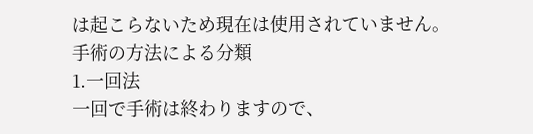は起こらないため現在は使用されていません。
手術の方法による分類
1.一回法
一回で手術は終わりますので、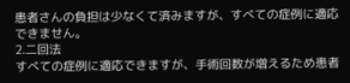患者さんの負担は少なくて済みますが、すべての症例に適応できません。
2.二回法
すべての症例に適応できますが、手術回数が増えるため患者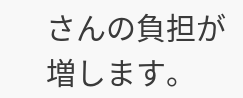さんの負担が増します。